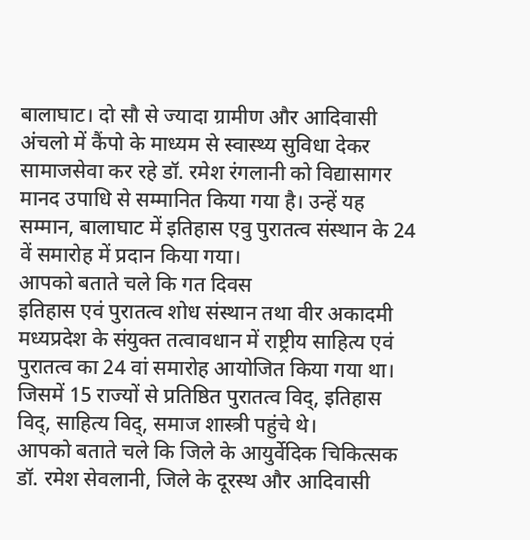बालाघाट। दो सौ से ज्यादा ग्रामीण और आदिवासी अंचलो में कैंपो के माध्यम से स्वास्थ्य सुविधा देकर सामाजसेवा कर रहे डॉ. रमेश रंगलानी को विद्यासागर मानद उपाधि से सम्मानित किया गया है। उन्हें यह सम्मान, बालाघाट में इतिहास एवु पुरातत्व संस्थान के 24 वें समारोह में प्रदान किया गया।
आपको बताते चले कि गत दिवस
इतिहास एवं पुरातत्व शोध संस्थान तथा वीर अकादमी मध्यप्रदेश के संयुक्त तत्वावधान में राष्ट्रीय साहित्य एवं पुरातत्व का 24 वां समारोह आयोजित किया गया था। जिसमें 15 राज्यों से प्रतिष्ठित पुरातत्व विद्, इतिहास विद्, साहित्य विद्, समाज शास्त्री पहुंचे थे।
आपको बताते चले कि जिले के आयुर्वेदिक चिकित्सक डॉ. रमेश सेवलानी, जिले के दूरस्थ और आदिवासी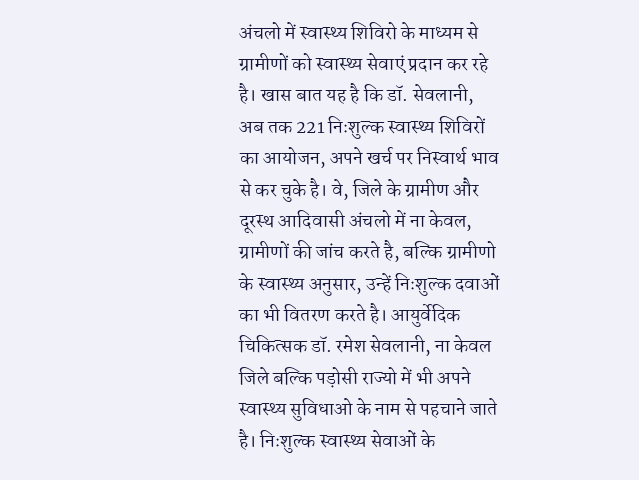अंचलो में स्वास्थ्य शिविरो के माध्यम से ग्रामीणों को स्वास्थ्य सेवाएं प्रदान कर रहे है। खास बात यह है कि डॉ. सेवलानी, अब तक 221 निःशुल्क स्वास्थ्य शिविरों का आयोजन, अपने खर्च पर निस्वार्थ भाव से कर चुके है। वे, जिले के ग्रामीण और दूरस्थ आदिवासी अंचलो में ना केवल, ग्रामीणों की जांच करते है, बल्कि ग्रामीणो के स्वास्थ्य अनुसार, उन्हें निःशुल्क दवाओं का भी वितरण करते है। आयुर्वेदिक चिकित्सक डॉ. रमेश सेवलानी, ना केवल जिले बल्कि पड़ोसी राज्यो में भी अपने स्वास्थ्य सुविधाओ के नाम से पहचाने जाते है। निःशुल्क स्वास्थ्य सेवाओं के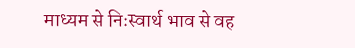माध्यम से निःस्वार्थ भाव से वह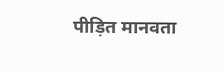पीड़ित मानवता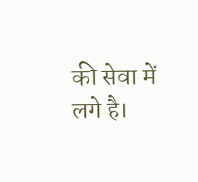की सेवा में लगे है।